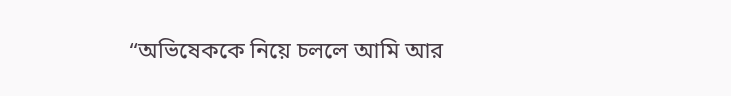“অভিষেককে নিয়ে চললে আমি আর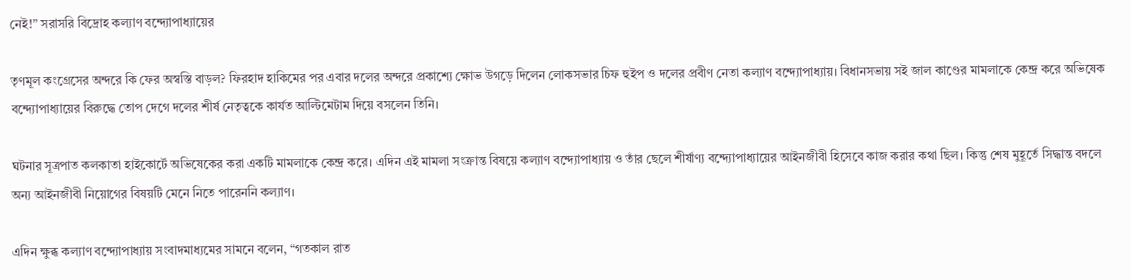নেই!” সরাসরি বিদ্রোহ কল্যাণ বন্দ্যোপাধ্যায়ের

তৃণমূল কংগ্রেসের অন্দরে কি ফের অস্বস্তি বাড়ল? ফিরহাদ হাকিমের পর এবার দলের অন্দরে প্রকাশ্যে ক্ষোভ উগড়ে দিলেন লোকসভার চিফ হুইপ ও দলের প্রবীণ নেতা কল্যাণ বন্দ্যোপাধ্যায়। বিধানসভায় সই জাল কাণ্ডের মামলাকে কেন্দ্র করে অভিষেক বন্দ্যোপাধ্যায়ের বিরুদ্ধে তোপ দেগে দলের শীর্ষ নেতৃত্বকে কার্যত আল্টিমেটাম দিয়ে বসলেন তিনি।

ঘটনার সূত্রপাত কলকাতা হাইকোর্টে অভিষেকের করা একটি মামলাকে কেন্দ্র করে। এদিন এই মামলা সংক্রান্ত বিষয়ে কল্যাণ বন্দ্যোপাধ্যায় ও তাঁর ছেলে শীর্ষাণ্য বন্দ্যোপাধ্যায়ের আইনজীবী হিসেবে কাজ করার কথা ছিল। কিন্তু শেষ মুহূর্তে সিদ্ধান্ত বদলে অন্য আইনজীবী নিয়োগের বিষয়টি মেনে নিতে পারেননি কল্যাণ।

এদিন ক্ষুব্ধ কল্যাণ বন্দ্যোপাধ্যায় সংবাদমাধ্যমের সামনে বলেন, “গতকাল রাত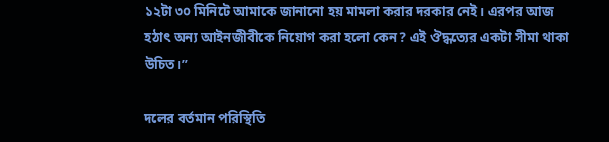১২টা ৩০ মিনিটে আমাকে জানানো হয় মামলা করার দরকার নেই। এরপর আজ হঠাৎ অন্য আইনজীবীকে নিয়োগ করা হলো কেন? এই ঔদ্ধত্যের একটা সীমা থাকা উচিত।”

দলের বর্তমান পরিস্থিতি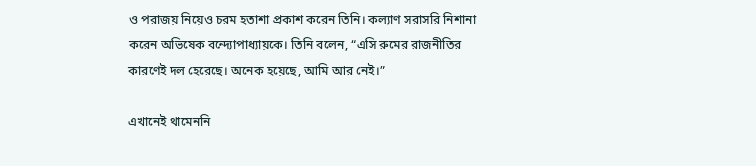ও পরাজয় নিয়েও চরম হতাশা প্রকাশ করেন তিনি। কল্যাণ সরাসরি নিশানা করেন অভিষেক বন্দ্যোপাধ্যায়কে। তিনি বলেন, “এসি রুমের রাজনীতির কারণেই দল হেরেছে। অনেক হয়েছে, আমি আর নেই।”

এখানেই থামেননি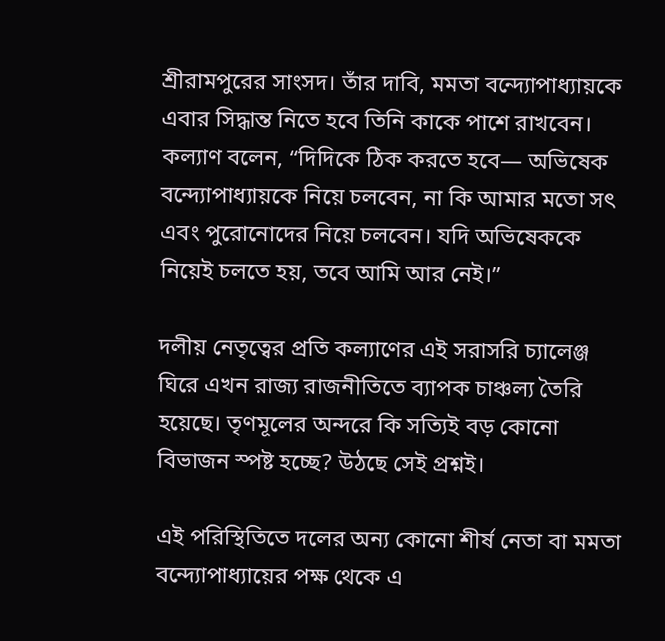শ্রীরামপুরের সাংসদ। তাঁর দাবি, মমতা বন্দ্যোপাধ্যায়কে এবার সিদ্ধান্ত নিতে হবে তিনি কাকে পাশে রাখবেন। কল্যাণ বলেন, “দিদিকে ঠিক করতে হবে— অভিষেক বন্দ্যোপাধ্যায়কে নিয়ে চলবেন, না কি আমার মতো সৎ এবং পুরোনোদের নিয়ে চলবেন। যদি অভিষেককে নিয়েই চলতে হয়, তবে আমি আর নেই।”

দলীয় নেতৃত্বের প্রতি কল্যাণের এই সরাসরি চ্যালেঞ্জ ঘিরে এখন রাজ্য রাজনীতিতে ব্যাপক চাঞ্চল্য তৈরি হয়েছে। তৃণমূলের অন্দরে কি সত্যিই বড় কোনো বিভাজন স্পষ্ট হচ্ছে? উঠছে সেই প্রশ্নই।

এই পরিস্থিতিতে দলের অন্য কোনো শীর্ষ নেতা বা মমতা বন্দ্যোপাধ্যায়ের পক্ষ থেকে এ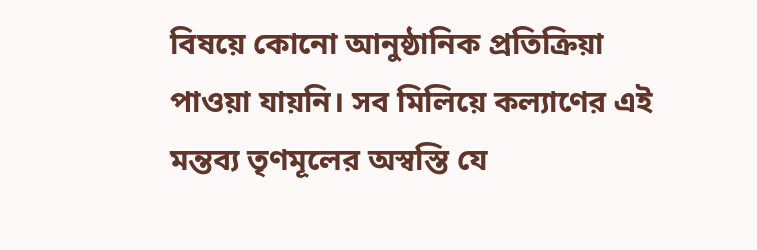বিষয়ে কোনো আনুষ্ঠানিক প্রতিক্রিয়া পাওয়া যায়নি। সব মিলিয়ে কল্যাণের এই মন্তব্য তৃণমূলের অস্বস্তি যে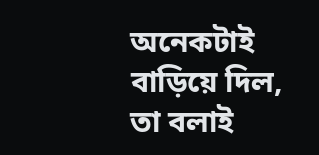অনেকটাই বাড়িয়ে দিল, তা বলাই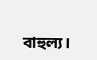বাহুল্য।